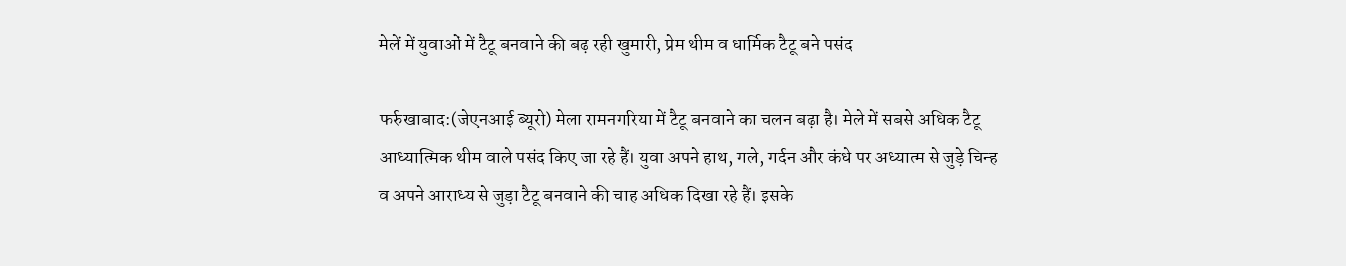मेलें में युवाओं में टैटू बनवाने की बढ़ रही खुमारी, प्रेम थीम व धार्मिक टैटू बने पसंद

फर्रुखाबाद:(जेएनआई ब्यूरो) मेला रामनगरिया में टैटू बनवाने का चलन बढ़ा है। मेले में सबसे अधिक टैटू आध्यात्मिक थीम वाले पसंद किए जा रहे हैं। युवा अपने हाथ, गले, गर्दन और कंधे पर अध्यात्म से जुड़े चिन्ह व अपने आराध्य से जुड़ा टैटू बनवाने की चाह अधिक दिखा रहे हैं। इसके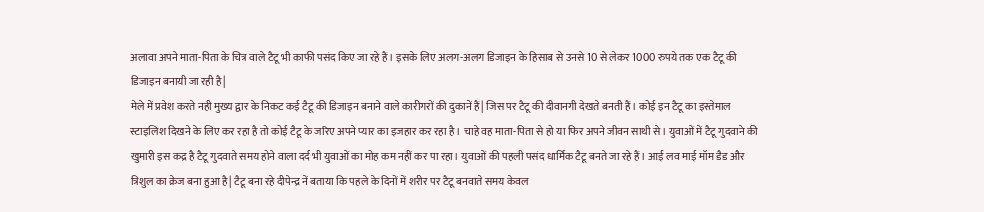अलावा अपने माता-पिता के चित्र वाले टैटू भी काफी पसंद किए जा रहे हैं। इसके लिए अलग-अलग डिजाइन के हिसाब से उनसे 10 से लेकर 1000 रुपये तक एक टैटू की डिजाइन बनायी जा रही है|
मेले में प्रवेश करते नही मुख्य द्वार के निकट कई टैटू की डिजाइन बनाने वाले कारीगरों की दुकानें हैं| जिस पर टैटू की दीवानगी देखते बनती हैं। कोई इन टैटू का इस्तेमाल स्टाइलिश दिखने के लिए कर रहा है तो कोई टैटू के जरिए अपने प्यार का इजहार कर रहा है। चाहे वह माता-पिता से हो या फिर अपने जीवन साथी से। युवाओं में टैटू गुदवाने की खुमारी इस कद्र है टैटू गुदवाते समय होने वाला दर्द भी युवाओं का मोह कम नहीं कर पा रहा। युवाओं की पहली पसंद धार्मिक टैटू बनते जा रहे हैं। आई लव माई मॉम डैड और त्रिशुल का क्रेज बना हुआ है| टैटू बना रहे दीपेन्द्र नें बताया कि पहले के दिनों में शरीर पर टैटू बनवाते समय केवल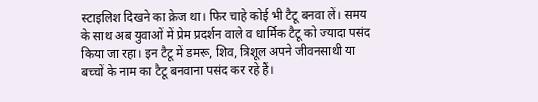स्टाइलिश दिखने का क्रेज था। फिर चाहे कोई भी टैटू बनवा लें। समय के साथ अब युवाओं में प्रेम प्रदर्शन वाले व धार्मिक टैटू को ज्यादा पसंद किया जा रहा। इन टैटू में डमरू, शिव, त्रिशूल अपने जीवनसाथी या बच्चों के नाम का टैटू बनवाना पसंद कर रहे हैं।